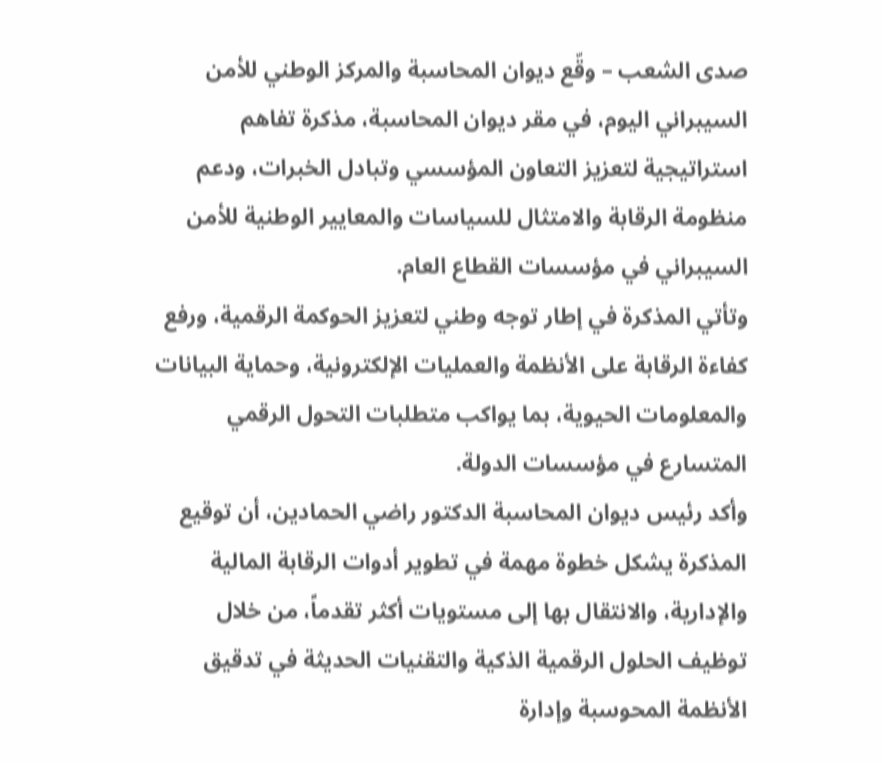صدى الشعب – وقّع ديوان المحاسبة والمركز الوطني للأمن السيبراني اليوم، في مقر ديوان المحاسبة، مذكرة تفاهم استراتيجية لتعزيز التعاون المؤسسي وتبادل الخبرات، ودعم منظومة الرقابة والامتثال للسياسات والمعايير الوطنية للأمن السيبراني في مؤسسات القطاع العام.
وتأتي المذكرة في إطار توجه وطني لتعزيز الحوكمة الرقمية، ورفع كفاءة الرقابة على الأنظمة والعمليات الإلكترونية، وحماية البيانات والمعلومات الحيوية، بما يواكب متطلبات التحول الرقمي المتسارع في مؤسسات الدولة.
وأكد رئيس ديوان المحاسبة الدكتور راضي الحمادين، أن توقيع المذكرة يشكل خطوة مهمة في تطوير أدوات الرقابة المالية والإدارية، والانتقال بها إلى مستويات أكثر تقدماً، من خلال توظيف الحلول الرقمية الذكية والتقنيات الحديثة في تدقيق الأنظمة المحوسبة وإدارة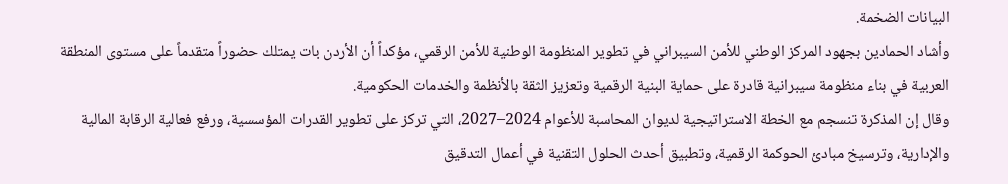البيانات الضخمة.
وأشاد الحمادين بجهود المركز الوطني للأمن السيبراني في تطوير المنظومة الوطنية للأمن الرقمي، مؤكداً أن الأردن بات يمتلك حضوراً متقدماً على مستوى المنطقة العربية في بناء منظومة سيبرانية قادرة على حماية البنية الرقمية وتعزيز الثقة بالأنظمة والخدمات الحكومية.
وقال إن المذكرة تنسجم مع الخطة الاستراتيجية لديوان المحاسبة للأعوام 2024–2027، التي تركز على تطوير القدرات المؤسسية، ورفع فعالية الرقابة المالية والإدارية، وترسيخ مبادئ الحوكمة الرقمية، وتطبيق أحدث الحلول التقنية في أعمال التدقيق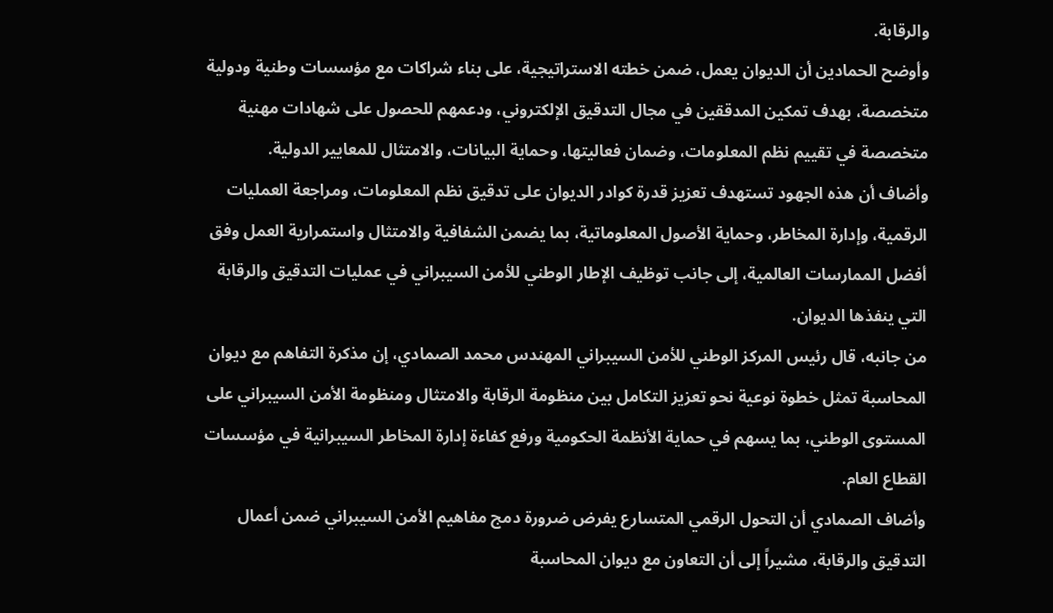والرقابة.
وأوضح الحمادين أن الديوان يعمل، ضمن خطته الاستراتيجية، على بناء شراكات مع مؤسسات وطنية ودولية متخصصة، بهدف تمكين المدققين في مجال التدقيق الإلكتروني، ودعمهم للحصول على شهادات مهنية متخصصة في تقييم نظم المعلومات، وضمان فعاليتها، وحماية البيانات، والامتثال للمعايير الدولية.
وأضاف أن هذه الجهود تستهدف تعزيز قدرة كوادر الديوان على تدقيق نظم المعلومات، ومراجعة العمليات الرقمية، وإدارة المخاطر، وحماية الأصول المعلوماتية، بما يضمن الشفافية والامتثال واستمرارية العمل وفق أفضل الممارسات العالمية، إلى جانب توظيف الإطار الوطني للأمن السيبراني في عمليات التدقيق والرقابة التي ينفذها الديوان.
من جانبه، قال رئيس المركز الوطني للأمن السيبراني المهندس محمد الصمادي، إن مذكرة التفاهم مع ديوان المحاسبة تمثل خطوة نوعية نحو تعزيز التكامل بين منظومة الرقابة والامتثال ومنظومة الأمن السيبراني على المستوى الوطني، بما يسهم في حماية الأنظمة الحكومية ورفع كفاءة إدارة المخاطر السيبرانية في مؤسسات القطاع العام.
وأضاف الصمادي أن التحول الرقمي المتسارع يفرض ضرورة دمج مفاهيم الأمن السيبراني ضمن أعمال التدقيق والرقابة، مشيراً إلى أن التعاون مع ديوان المحاسبة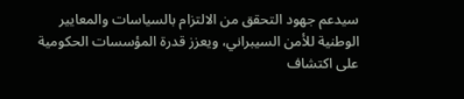سيدعم جهود التحقق من الالتزام بالسياسات والمعايير الوطنية للأمن السيبراني، ويعزز قدرة المؤسسات الحكومية على اكتشاف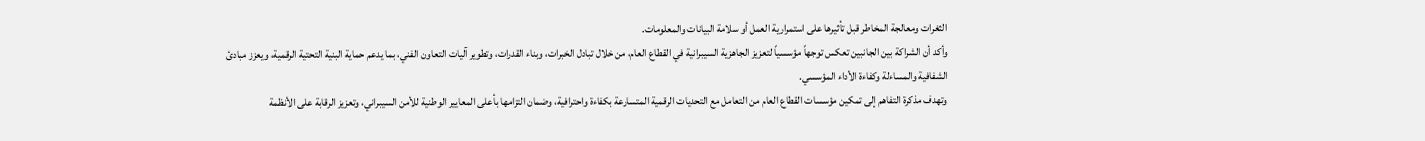الثغرات ومعالجة المخاطر قبل تأثيرها على استمرارية العمل أو سلامة البيانات والمعلومات.
وأكد أن الشراكة بين الجانبين تعكس توجهاً مؤسسياً لتعزيز الجاهزية السيبرانية في القطاع العام، من خلال تبادل الخبرات، وبناء القدرات، وتطوير آليات التعاون الفني، بما يدعم حماية البنية التحتية الرقمية، ويعزز مبادئ الشفافية والمساءلة وكفاءة الأداء المؤسسي.
وتهدف مذكرة التفاهم إلى تمكين مؤسسات القطاع العام من التعامل مع التحديات الرقمية المتسارعة بكفاءة واحترافية، وضمان التزامها بأعلى المعايير الوطنية للأمن السيبراني، وتعزيز الرقابة على الأنظمة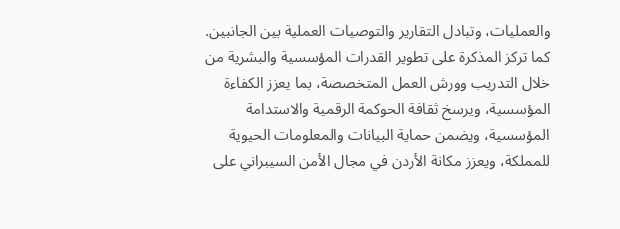والعمليات، وتبادل التقارير والتوصيات العملية بين الجانبين.
كما تركز المذكرة على تطوير القدرات المؤسسية والبشرية من خلال التدريب وورش العمل المتخصصة، بما يعزز الكفاءة المؤسسية، ويرسخ ثقافة الحوكمة الرقمية والاستدامة المؤسسية، ويضمن حماية البيانات والمعلومات الحيوية للمملكة، ويعزز مكانة الأردن في مجال الأمن السيبراني على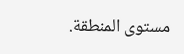مستوى المنطقة.